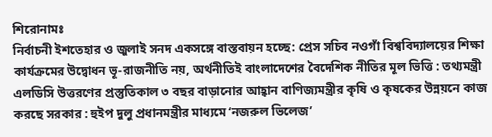শিরোনামঃ
নির্বাচনী ইশতেহার ও জুলাই সনদ একসঙ্গে বাস্তবায়ন হচ্ছে: প্রেস সচিব নওগাঁ বিশ্ববিদ্যালয়ের শিক্ষা কার্যক্রমের উদ্বোধন ভূ-রাজনীতি নয়, অর্থনীতিই বাংলাদেশের বৈদেশিক নীতির মূল ভিত্তি : তথ্যমন্ত্রী এলডিসি উত্তরণের প্রস্তুতিকাল ৩ বছর বাড়ানোর আহ্বান বাণিজ্যমন্ত্রীর কৃষি ও কৃষকের উন্নয়নে কাজ করছে সরকার : হুইপ দুলু প্রধানমন্ত্রীর মাধ্যমে ‘নজরুল ভিলেজ’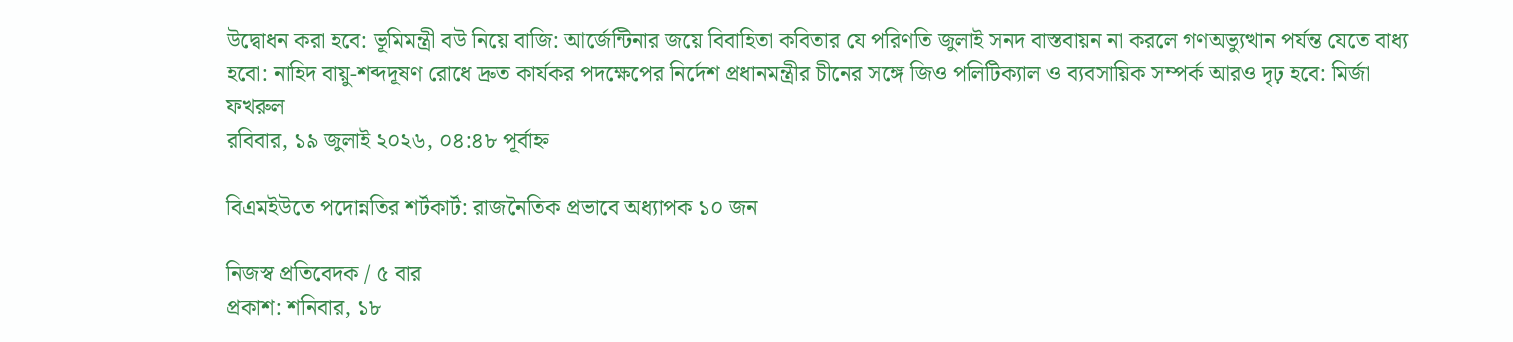উদ্বোধন করা হবে: ভূমিমন্ত্রী বউ নিয়ে বাজি: আর্জেন্টিনার জয়ে বিবাহিতা কবিতার যে পরিণতি জুলাই সনদ বাস্তবায়ন না করলে গণঅভ্যুত্থান পর্যন্ত যেতে বাধ্য হবো: নাহিদ বায়ু-শব্দদূষণ রোধে দ্রুত কার্যকর পদক্ষেপের নির্দেশ প্রধানমন্ত্রীর চীনের সঙ্গে জিও পলিটিক্যাল ও ব্যবসায়িক সম্পর্ক আরও দৃঢ় হবে: মির্জা ফখরুল
রবিবার, ১৯ জুলাই ২০২৬, ০৪:৪৮ পূর্বাহ্ন

বিএমইউতে পদোন্নতির শর্টকার্ট: রাজনৈতিক প্রভাবে অধ্যাপক ১০ জন

নিজস্ব প্রতিবেদক / ৫ বার
প্রকাশ: শনিবার, ১৮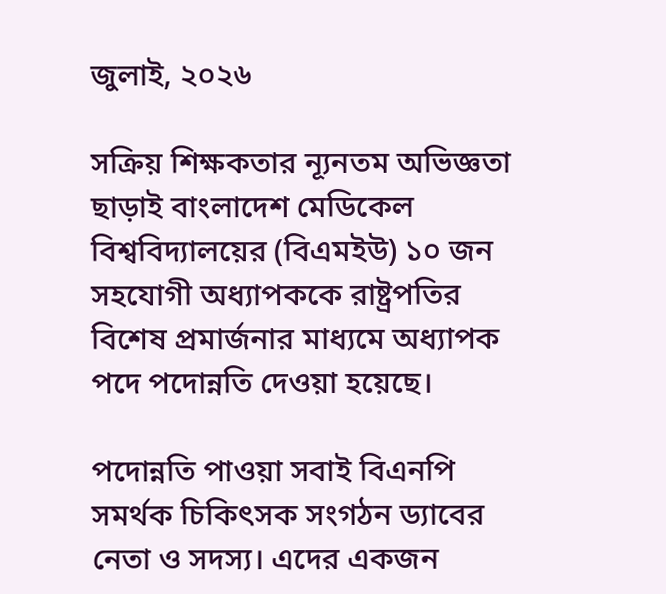জুলাই, ২০২৬

সক্রিয় শিক্ষকতার ন্যূনতম অভিজ্ঞতা ছাড়াই বাংলাদেশ মেডিকেল বিশ্ববিদ্যালয়ের (বিএমইউ) ১০ জন সহযোগী অধ্যাপককে রাষ্ট্রপতির বিশেষ প্রমার্জনার মাধ্যমে অধ্যাপক পদে পদোন্নতি দেওয়া হয়েছে।

পদোন্নতি পাওয়া সবাই বিএনপি সমর্থক চিকিৎসক সংগঠন ড্যাবের নেতা ও সদস্য। এদের একজন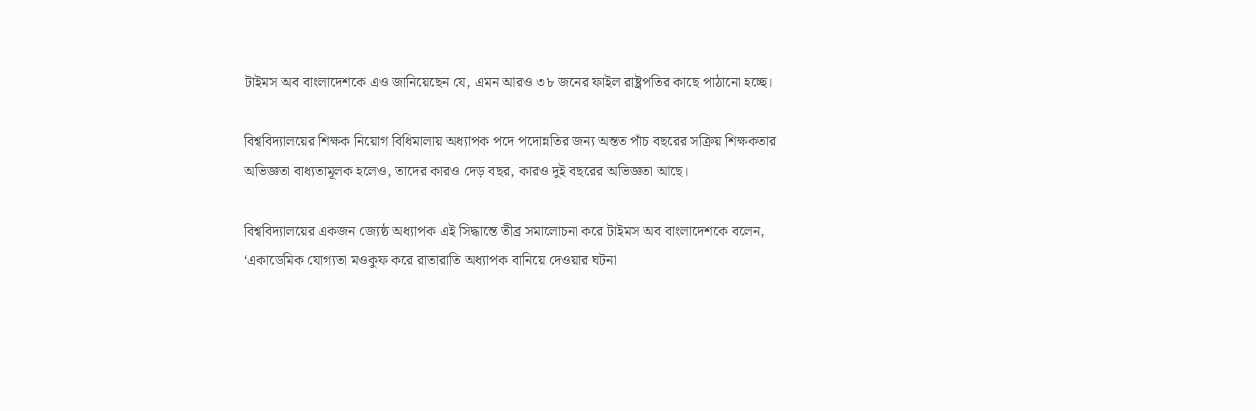টাইমস অব বাংলাদেশকে এও জানিয়েছেন যে, এমন আরও ৩৮ জনের ফাইল রাষ্ট্রপতির কাছে পাঠানো হচ্ছে।

বিশ্ববিদ্যালয়ের শিক্ষক নিয়োগ বিধিমালায় অধ্যাপক পদে পদোন্নতির জন্য অন্তত পাঁচ বছরের সক্রিয় শিক্ষকতার অভিজ্ঞতা বাধ্যতামূলক হলেও, তাদের কারও দেড় বছর, কারও দুই বছরের অভিজ্ঞতা আছে।

বিশ্ববিদ্যালয়ের একজন জ্যেষ্ঠ অধ্যাপক এই সিদ্ধান্তে তীব্র সমালোচনা করে টাইমস অব বাংলাদেশকে বলেন, ‘একাডেমিক যোগ্যতা মওকুফ করে রাতারাতি অধ্যাপক বানিয়ে দেওয়ার ঘটনা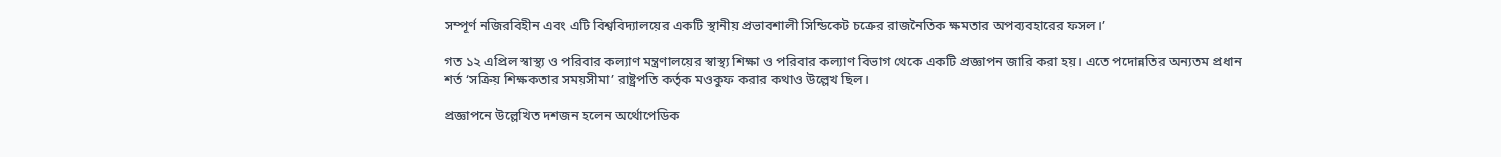সম্পূর্ণ নজিরবিহীন এবং এটি বিশ্ববিদ্যালয়ের একটি স্থানীয় প্রভাবশালী সিন্ডিকেট চক্রের রাজনৈতিক ক্ষমতার অপব্যবহারের ফসল।’

গত ১২ এপ্রিল স্বাস্থ্য ও পরিবার কল্যাণ মন্ত্রণালয়ের স্বাস্থ্য শিক্ষা ও পরিবার কল্যাণ বিভাগ থেকে একটি প্রজ্ঞাপন জারি করা হয়। এতে পদোন্নতির অন্যতম প্রধান শর্ত ‘সক্রিয় শিক্ষকতার সময়সীমা’ রাষ্ট্রপতি কর্তৃক মওকুফ করার কথাও উল্লেখ ছিল।

প্রজ্ঞাপনে উল্লেখিত দশজন হলেন অর্থোপেডিক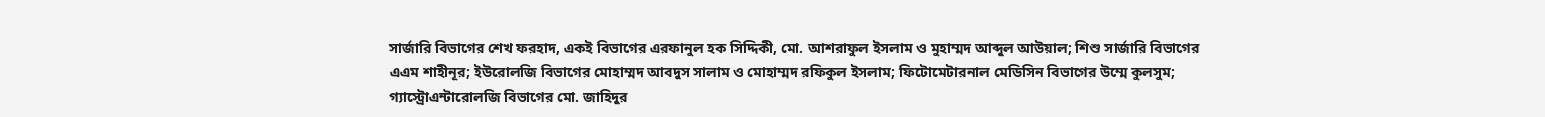সার্জারি বিভাগের শেখ ফরহাদ, একই বিভাগের এরফানুল হক সিদ্দিকী, মো. আশরাফুল ইসলাম ও মুহাম্মদ আব্দুল আউয়াল; শিশু সার্জারি বিভাগের এএম শাহীনূর; ইউরোলজি বিভাগের মোহাম্মদ আবদুস সালাম ও মোহাম্মদ রফিকুল ইসলাম; ফিটোমেটারনাল মেডিসিন বিভাগের উম্মে কুলসুম; গ্যাস্ট্রোএন্টারোলজি বিভাগের মো. জাহিদুর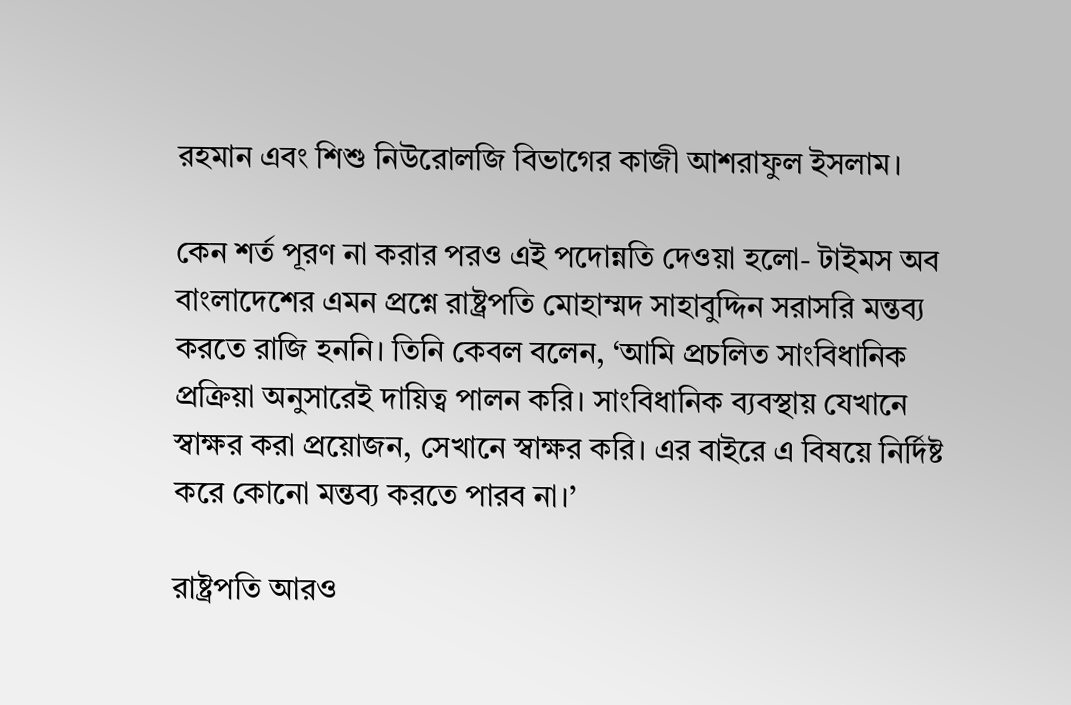রহমান এবং শিশু নিউরোলজি বিভাগের কাজী আশরাফুল ইসলাম।

কেন শর্ত পূরণ না করার পরও এই পদোন্নতি দেওয়া হলো- টাইমস অব বাংলাদেশের এমন প্রশ্নে রাষ্ট্রপতি মোহাম্মদ সাহাবুদ্দিন সরাসরি মন্তব্য করতে রাজি হননি। তিনি কেবল বলেন, ‘আমি প্রচলিত সাংবিধানিক প্রক্রিয়া অনুসারেই দায়িত্ব পালন করি। সাংবিধানিক ব্যবস্থায় যেখানে স্বাক্ষর করা প্রয়োজন, সেখানে স্বাক্ষর করি। এর বাইরে এ বিষয়ে নির্দিষ্ট করে কোনো মন্তব্য করতে পারব না।’

রাষ্ট্রপতি আরও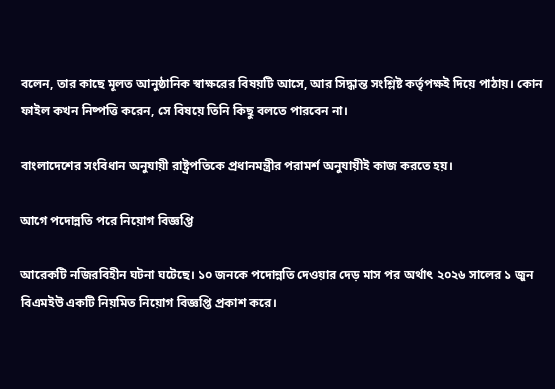বলেন, তার কাছে মূলত আনুষ্ঠানিক স্বাক্ষরের বিষয়টি আসে, আর সিদ্ধান্ত সংশ্লিষ্ট কর্তৃপক্ষই দিয়ে পাঠায়। কোন ফাইল কখন নিষ্পত্তি করেন, সে বিষয়ে তিনি কিছু বলতে পারবেন না।

বাংলাদেশের সংবিধান অনুযায়ী রাষ্ট্রপতিকে প্রধানমন্ত্রীর পরামর্শ অনুযায়ীই কাজ করতে হয়।

আগে পদোন্নতি পরে নিয়োগ বিজ্ঞপ্তি

আরেকটি নজিরবিহীন ঘটনা ঘটেছে। ১০ জনকে পদোন্নতি দেওয়ার দেড় মাস পর অর্থাৎ ২০২৬ সালের ১ জুন বিএমইউ একটি নিয়মিত নিয়োগ বিজ্ঞপ্তি প্রকাশ করে।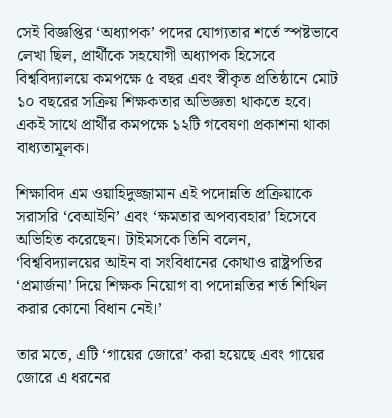সেই বিজ্ঞপ্তির ‘অধ্যাপক’ পদের যোগ্যতার শর্তে স্পষ্টভাবে লেখা ছিল, প্রার্থীকে সহযোগী অধ্যাপক হিসেবে বিশ্ববিদ্যালয়ে কমপক্ষে ৫ বছর এবং স্বীকৃত প্রতিষ্ঠানে মোট ১০ বছরের সক্রিয় শিক্ষকতার অভিজ্ঞতা থাকতে হবে। একই সাথে প্রার্থীর কমপক্ষে ১২টি গবেষণা প্রকাশনা থাকা বাধ্যতামূলক।

শিক্ষাবিদ এম ওয়াহিদুজ্জামান এই পদোন্নতি প্রক্রিয়াকে সরাসরি ‘বেআইনি’ এবং ‘ক্ষমতার অপব্যবহার’ হিসেবে অভিহিত করেছেন। টাইমসকে তিনি বলেন, ‘বিশ্ববিদ্যালয়ের আইন বা সংবিধানের কোথাও রাষ্ট্রপতির ‘প্রমার্জনা’ দিয়ে শিক্ষক নিয়োগ বা পদোন্নতির শর্ত শিথিল করার কোনো বিধান নেই।’

তার মতে, এটি ‘গায়ের জোরে’ করা হয়েছে এবং গায়ের জোরে এ ধরনের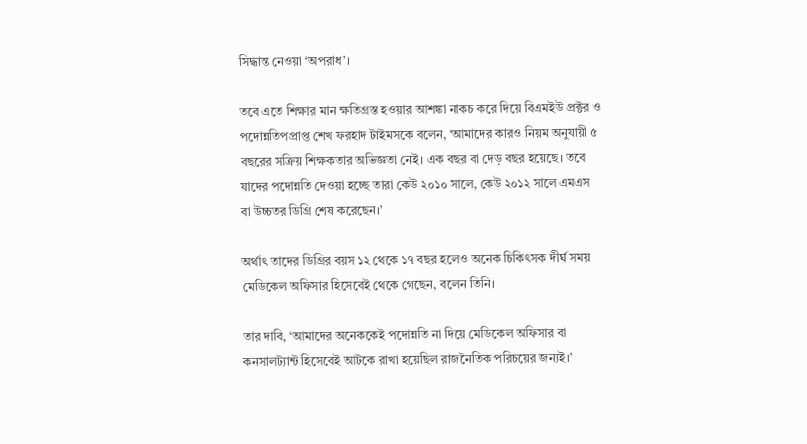সিদ্ধান্ত নেওয়া ‘অপরাধ’।

তবে এতে শিক্ষার মান ক্ষতিগ্রস্ত হওয়ার আশঙ্কা নাকচ করে দিয়ে বিএমইউ প্রক্টর ও পদোন্নতিপপ্রাপ্ত শেখ ফরহাদ টাইমসকে বলেন, ‘আমাদের কারও নিয়ম অনুযায়ী ৫ বছরের সক্রিয় শিক্ষকতার অভিজ্ঞতা নেই। এক বছর বা দেড় বছর হয়েছে। তবে যাদের পদোন্নতি দেওয়া হচ্ছে তারা কেউ ২০১০ সালে, কেউ ২০১২ সালে এমএস বা উচ্চতর ডিগ্রি শেষ করেছেন।’

অর্থাৎ তাদের ডিগ্রির বয়স ১২ থেকে ১৭ বছর হলেও অনেক চিকিৎসক দীর্ঘ সময় মেডিকেল অফিসার হিসেবেই থেকে গেছেন, বলেন তিনি।

তার দাবি, ‘আমাদের অনেককেই পদোন্নতি না দিয়ে মেডিকেল অফিসার বা কনসালট্যান্ট হিসেবেই আটকে রাখা হয়েছিল রাজনৈতিক পরিচয়ের জন্যই।’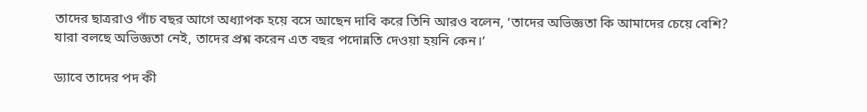তাদের ছাত্ররাও পাঁচ বছর আগে অধ্যাপক হয়ে বসে আছেন দাবি করে তিনি আরও বলেন, ‘তাদের অভিজ্ঞতা কি আমাদের চেয়ে বেশি? যারা বলছে অভিজ্ঞতা নেই, তাদের প্রশ্ন করেন এত বছর পদোন্নতি দেওয়া হয়নি কেন।’

ড্যাবে তাদের পদ কী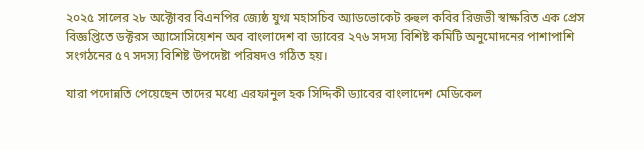২০২৫ সালের ২৮ অক্টোবর বিএনপির জ্যেষ্ঠ যুগ্ম মহাসচিব অ্যাডভোকেট রুহুল কবির রিজভী স্বাক্ষরিত এক প্রেস বিজ্ঞপ্তিতে ডক্টরস অ্যাসোসিয়েশন অব বাংলাদেশ বা ড্যাবের ২৭৬ সদস্য বিশিষ্ট কমিটি অনুমোদনের পাশাপাশি সংগঠনের ৫৭ সদস্য বিশিষ্ট উপদেষ্টা পরিষদও গঠিত হয়।

যারা পদোন্নতি পেয়েছেন তাদের মধ্যে এরফানুল হক সিদ্দিকী ড্যাবের বাংলাদেশ মেডিকেল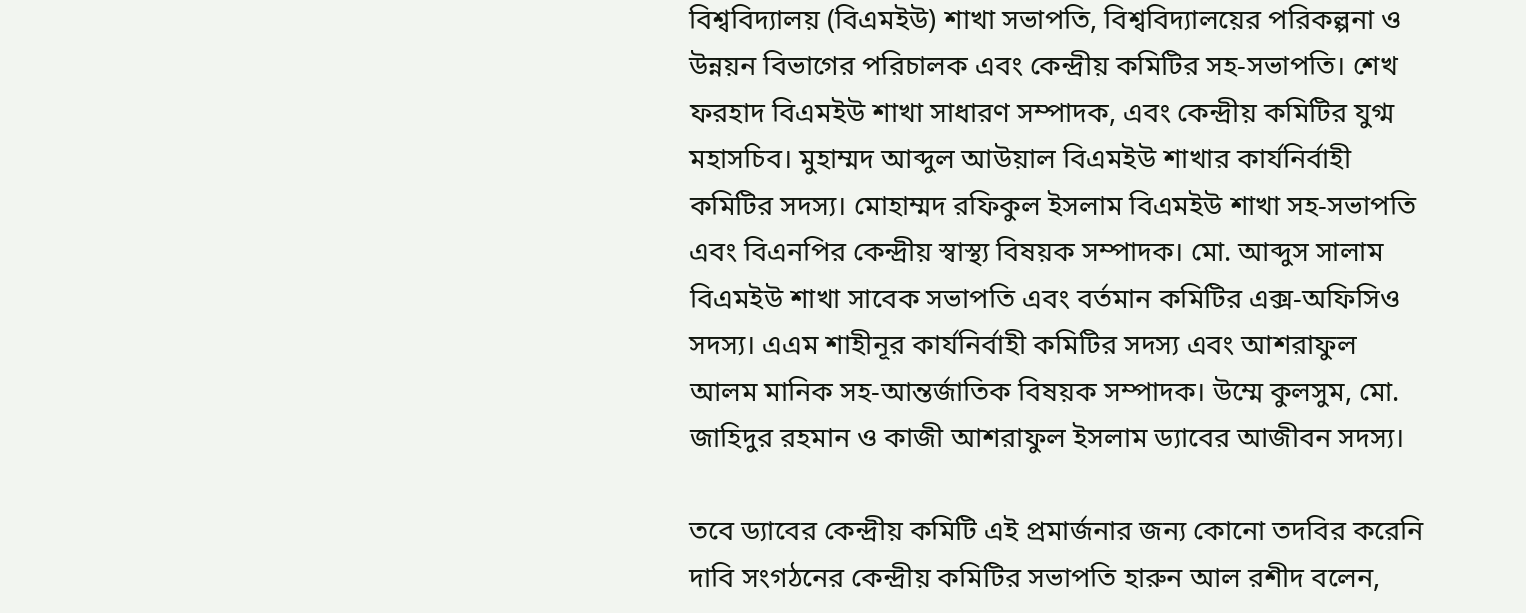বিশ্ববিদ্যালয় (বিএমইউ) শাখা সভাপতি, বিশ্ববিদ্যালয়ের পরিকল্পনা ও উন্নয়ন বিভাগের পরিচালক এবং কেন্দ্রীয় কমিটির সহ-সভাপতি। শেখ ফরহাদ বিএমইউ শাখা সাধারণ সম্পাদক, এবং কেন্দ্রীয় কমিটির যুগ্ম মহাসচিব। মুহাম্মদ আব্দুল আউয়াল বিএমইউ শাখার কার্যনির্বাহী কমিটির সদস্য। মোহাম্মদ রফিকুল ইসলাম বিএমইউ শাখা সহ-সভাপতি এবং বিএনপির কেন্দ্রীয় স্বাস্থ্য বিষয়ক সম্পাদক। মো. আব্দুস সালাম বিএমইউ শাখা সাবেক সভাপতি এবং বর্তমান কমিটির এক্স-অফিসিও সদস্য। এএম শাহীনূর কার্যনির্বাহী কমিটির সদস্য এবং আশরাফুল আলম মানিক সহ-আন্তর্জাতিক বিষয়ক সম্পাদক। উম্মে কুলসুম, মো. জাহিদুর রহমান ও কাজী আশরাফুল ইসলাম ড্যাবের আজীবন সদস্য।

তবে ড্যাবের কেন্দ্রীয় কমিটি এই প্রমার্জনার জন্য কোনো তদবির করেনি দাবি সংগঠনের কেন্দ্রীয় কমিটির সভাপতি হারুন আল রশীদ বলেন,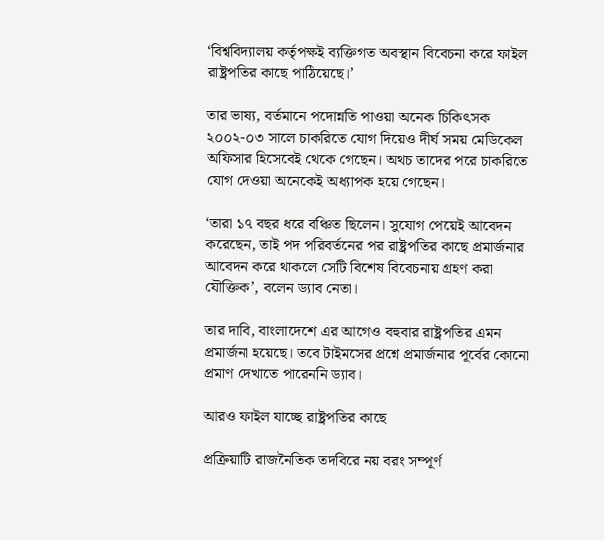‘বিশ্ববিদ্যালয় কর্তৃপক্ষই ব্যক্তিগত অবস্থান বিবেচনা করে ফাইল রাষ্ট্রপতির কাছে পাঠিয়েছে।’

তার ভাষ্য, বর্তমানে পদোন্নতি পাওয়া অনেক চিকিৎসক ২০০২-০৩ সালে চাকরিতে যোগ দিয়েও দীর্ঘ সময় মেডিকেল অফিসার হিসেবেই থেকে গেছেন। অথচ তাদের পরে চাকরিতে যোগ দেওয়া অনেকেই অধ্যাপক হয়ে গেছেন।

‘তারা ১৭ বছর ধরে বঞ্চিত ছিলেন। সুযোগ পেয়েই আবেদন করেছেন, তাই পদ পরিবর্তনের পর রাষ্ট্রপতির কাছে প্রমার্জনার আবেদন করে থাকলে সেটি বিশেষ বিবেচনায় গ্রহণ করা যৌক্তিক’, বলেন ড্যাব নেতা।

তার দাবি, বাংলাদেশে এর আগেও বহুবার রাষ্ট্রপতির এমন প্রমার্জনা হয়েছে। তবে টাইমসের প্রশ্নে প্রমার্জনার পূর্বের কোনো প্রমাণ দেখাতে পারেননি ড্যাব।

আরও ফাইল যাচ্ছে রাষ্ট্রপতির কাছে

প্রক্রিয়াটি রাজনৈতিক তদবিরে নয় বরং সম্পূর্ণ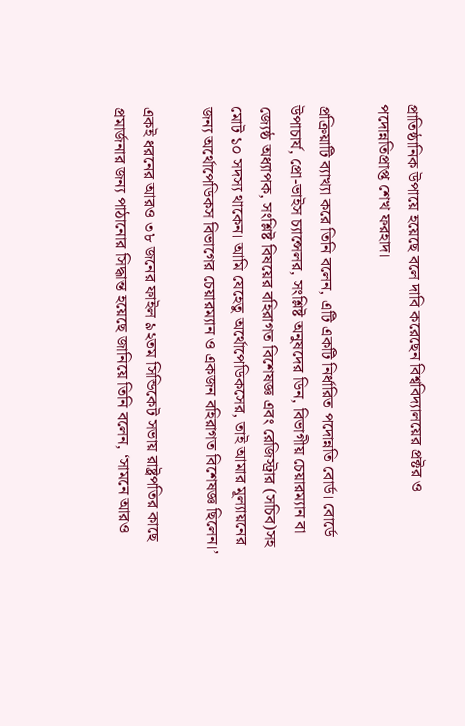প্রাতিষ্ঠানিক উপায়ে হয়েছে বলে দাবি করেছেন বিশ্ববিদ্যালয়ের প্রক্টর ও পদোন্নতিপ্রাপ্ত শেখ ফরহাদ।

প্রক্রিয়াটি ব্যাখ্যা করে তিনি বলেন, এটি একটি নির্ধারিত পদোন্নতি বোর্ড। বোর্ডে উপাচার্য, প্রো-ভাইস চ্যান্সেলর, সংশ্লিষ্ট অনুষদের ডিন, বিভাগীয় চেয়ারম্যান বা জ্যেষ্ঠ অধ্যাপক, সংশ্লিষ্ট বিষয়ের বহিরাগত বিশেষজ্ঞ এবং রেজিস্ট্রার (সচিব)সহ মোট ১০ সদস্য থাকেন। আমি যেহেতু অর্থোপেডিকসের, তাই আমার মূল্যায়নের জন্য অর্থোপেডিকস বিভাগের চেয়ারম্যান ও একজন বহিরাগত বিশেষজ্ঞ ছিলেন।’

একই ধরনের আরও ৩৮ জনের ফাইল ৯২তম সিন্ডিকেট সভায় রাষ্ট্রপতির কাছে প্রমার্জনার জন্য পাঠানোর সিদ্ধান্ত হয়েছে জানিয়ে তিনি বলেন, ‘সামনে আরও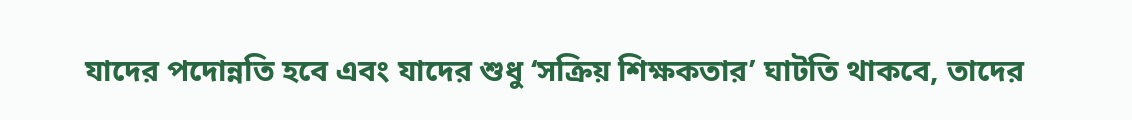যাদের পদোন্নতি হবে এবং যাদের শুধু ‘সক্রিয় শিক্ষকতার’ ঘাটতি থাকবে, তাদের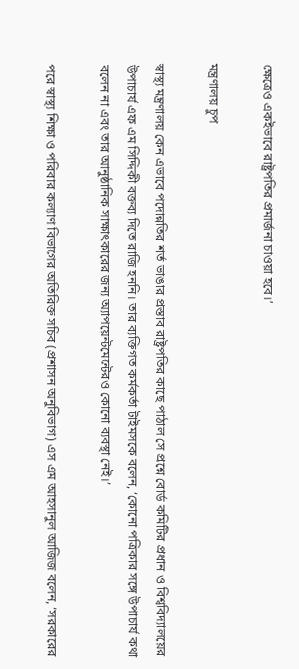ক্ষেত্রেও একইভাবে রাষ্ট্রপতির প্রমার্জনা চাওয়া হবে।’

মন্ত্রণালয় চুপ

স্বাস্থ্য মন্ত্রণালয় কেন এভাবে পদোন্নতির শর্ত ভাঙার প্রস্তাব রাষ্ট্রপতির কাছে পাঠাল সে প্রশ্নে বোর্ড কমিটির প্রধান ও বিশ্ববিদ্যালয়ের উপাচার্য এফ এম সিদ্দিকী বক্তব্য দিতে রাজি হননি। তার ব্যক্তিগত কর্মকর্তা টাইমসকে বলেন, ‘কোনো পত্রিকার সঙ্গে উপাচার্য কথা বলেন না এবং তার আনুষ্ঠানিক সাক্ষাৎকারের জন্য অ্যাপয়েন্টমেন্টেরও কোনো ব্যবস্থা নেই।’

পরে স্বাস্থ্য শিক্ষা ও পরিবার কল্যাণ বিভাগের অতিরিক্ত সচিব (প্রশাসন অনুবিভাগ) এস এম আহসানুল আজিজ বলেন, ‘সরকারের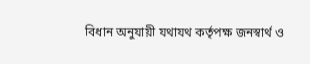বিধান অনুযায়ী যথাযথ কর্তৃপক্ষ জনস্বার্থ ও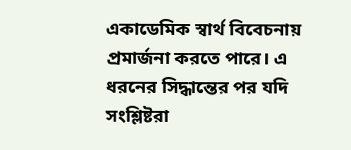একাডেমিক স্বার্থ বিবেচনায় প্রমার্জনা করতে পারে। এ ধরনের সিদ্ধান্তের পর যদি সংশ্লিষ্টরা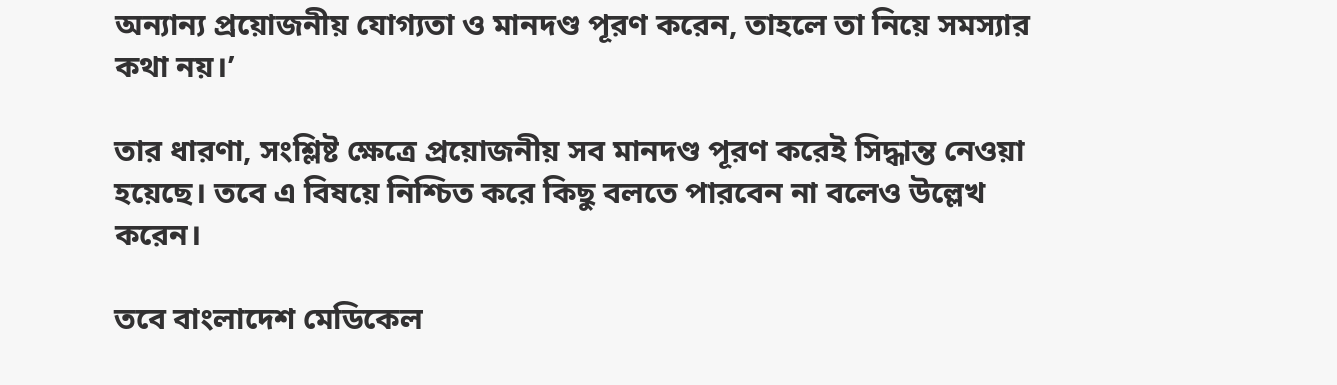অন্যান্য প্রয়োজনীয় যোগ্যতা ও মানদণ্ড পূরণ করেন, তাহলে তা নিয়ে সমস্যার কথা নয়।’

তার ধারণা, সংশ্লিষ্ট ক্ষেত্রে প্রয়োজনীয় সব মানদণ্ড পূরণ করেই সিদ্ধান্ত নেওয়া হয়েছে। তবে এ বিষয়ে নিশ্চিত করে কিছু বলতে পারবেন না বলেও উল্লেখ করেন।

তবে বাংলাদেশ মেডিকেল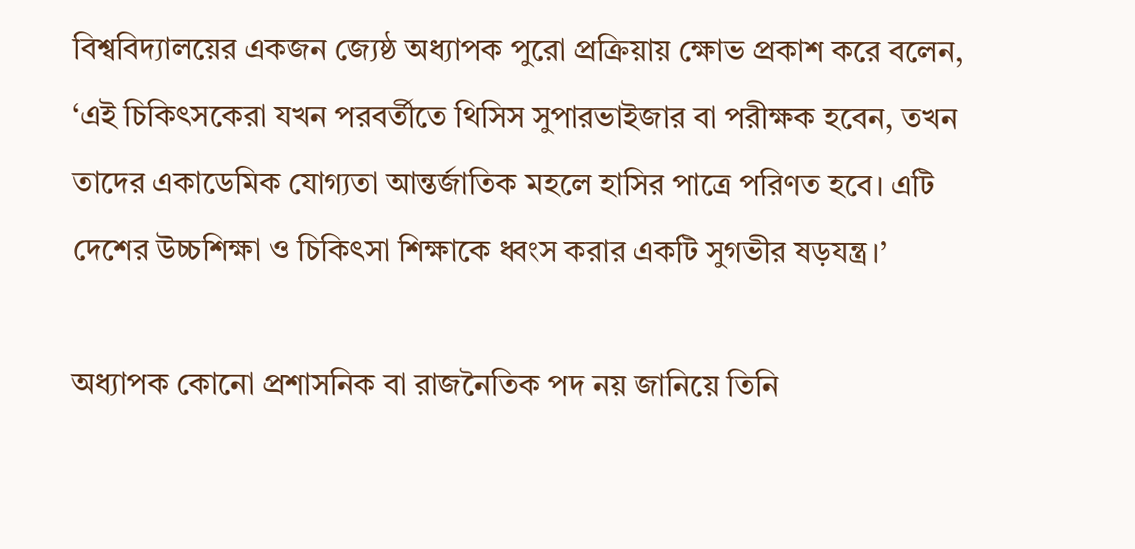বিশ্ববিদ্যালয়ের একজন জ্যেষ্ঠ অধ্যাপক পুরো প্রক্রিয়ায় ক্ষোভ প্রকাশ করে বলেন, ‘এই চিকিৎসকেরা যখন পরবর্তীতে থিসিস সুপারভাইজার বা পরীক্ষক হবেন, তখন তাদের একাডেমিক যোগ্যতা আন্তর্জাতিক মহলে হাসির পাত্রে পরিণত হবে। এটি দেশের উচ্চশিক্ষা ও চিকিৎসা শিক্ষাকে ধ্বংস করার একটি সুগভীর ষড়যন্ত্র।’

অধ্যাপক কোনো প্রশাসনিক বা রাজনৈতিক পদ নয় জানিয়ে তিনি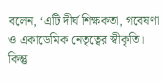বলেন, ‘এটি দীর্ঘ শিক্ষকতা, গবেষণা ও একাডেমিক নেতৃত্বের স্বীকৃতি। কিন্তু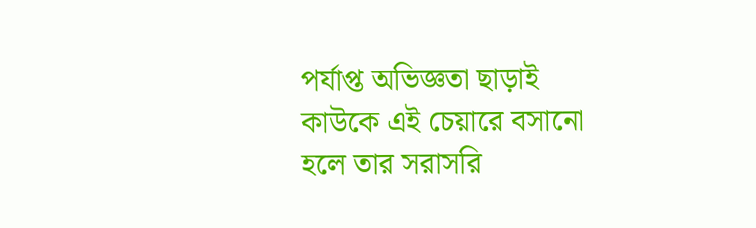পর্যাপ্ত অভিজ্ঞতা ছাড়াই কাউকে এই চেয়ারে বসানো হলে তার সরাসরি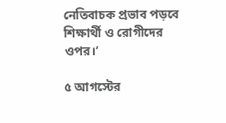নেতিবাচক প্রভাব পড়বে শিক্ষার্থী ও রোগীদের ওপর।’

৫ আগস্টের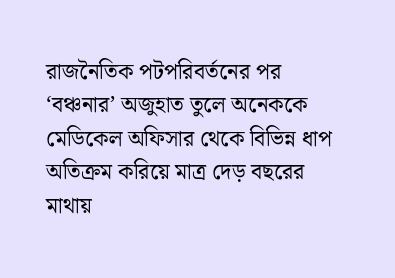রাজনৈতিক পটপরিবর্তনের পর ‘বঞ্চনার’ অজুহাত তুলে অনেককে মেডিকেল অফিসার থেকে বিভিন্ন ধাপ অতিক্রম করিয়ে মাত্র দেড় বছরের মাথায়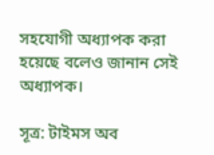সহযোগী অধ্যাপক করা হয়েছে বলেও জানান সেই অধ্যাপক।

সূত্র: টাইমস অব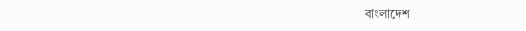বাংলাদেশ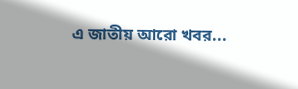এ জাতীয় আরো খবর...